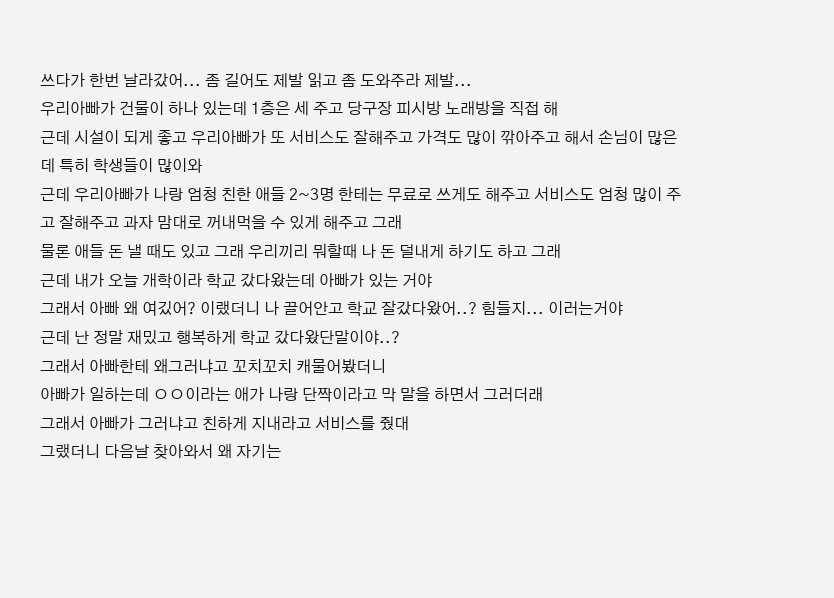쓰다가 한번 날라갔어... 좀 길어도 제발 읽고 좀 도와주라 제발...
우리아빠가 건물이 하나 있는데 1층은 세 주고 당구장 피시방 노래방을 직접 해
근데 시설이 되게 좋고 우리아빠가 또 서비스도 잘해주고 가격도 많이 깎아주고 해서 손님이 많은데 특히 학생들이 많이와
근데 우리아빠가 나랑 엄청 친한 애들 2~3명 한테는 무료로 쓰게도 해주고 서비스도 엄청 많이 주고 잘해주고 과자 맘대로 꺼내먹을 수 있게 해주고 그래
물론 애들 돈 낼 때도 있고 그래 우리끼리 뭐할때 나 돈 덜내게 하기도 하고 그래
근데 내가 오늘 개학이라 학교 갔다왔는데 아빠가 있는 거야
그래서 아빠 왜 여깄어? 이랬더니 나 끌어안고 학교 잘갔다왔어..? 힘들지... 이러는거야
근데 난 정말 재밌고 행복하게 학교 갔다왔단말이야..?
그래서 아빠한테 왜그러냐고 꼬치꼬치 캐물어봤더니
아빠가 일하는데 ㅇㅇ이라는 애가 나랑 단짝이라고 막 말을 하면서 그러더래
그래서 아빠가 그러냐고 친하게 지내라고 서비스를 줬대
그랬더니 다음날 찾아와서 왜 자기는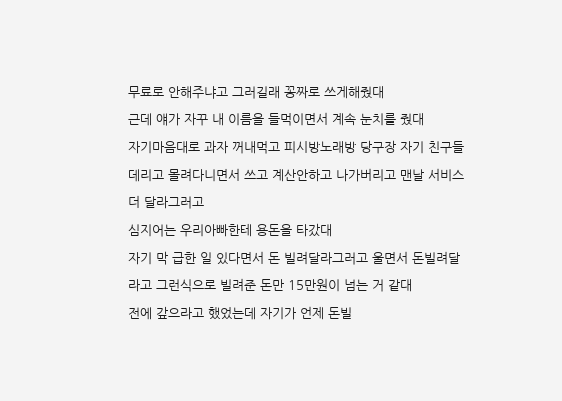무료로 안해주냐고 그러길래 꽁짜로 쓰게해줬대
근데 얘가 자꾸 내 이름을 들먹이면서 계속 눈치를 줬대
자기마음대로 과자 꺼내먹고 피시방노래방 당구장 자기 친구들 데리고 몰려다니면서 쓰고 계산안하고 나가버리고 맨날 서비스 더 달라그러고
심지어는 우리아빠한테 용돈을 타갔대
자기 막 급한 일 있다면서 돈 빌려달라그러고 울면서 돈빌려달라고 그런식으로 빌려준 돈만 15만원이 넘는 거 같대
전에 갚으라고 했었는데 자기가 언제 돈빌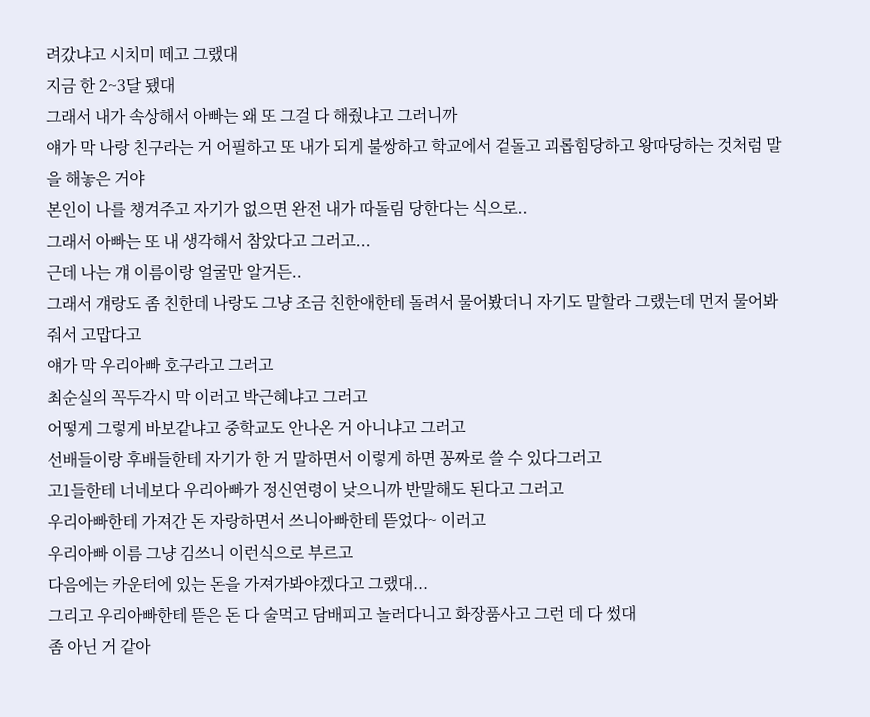려갔냐고 시치미 떼고 그랬대
지금 한 2~3달 됐대
그래서 내가 속상해서 아빠는 왜 또 그걸 다 해줬냐고 그러니까
얘가 막 나랑 친구라는 거 어필하고 또 내가 되게 불쌍하고 학교에서 겉돌고 괴롭힘당하고 왕따당하는 것처럼 말을 해놓은 거야
본인이 나를 챙겨주고 자기가 없으면 완전 내가 따돌림 당한다는 식으로..
그래서 아빠는 또 내 생각해서 참았다고 그러고...
근데 나는 걔 이름이랑 얼굴만 알거든..
그래서 걔랑도 좀 친한데 나랑도 그냥 조금 친한애한테 돌려서 물어봤더니 자기도 말할라 그랬는데 먼저 물어봐줘서 고맙다고
얘가 막 우리아빠 호구라고 그러고
최순실의 꼭두각시 막 이러고 박근혜냐고 그러고
어떻게 그렇게 바보같냐고 중학교도 안나온 거 아니냐고 그러고
선배들이랑 후배들한테 자기가 한 거 말하면서 이렇게 하면 꽁짜로 쓸 수 있다그러고
고1들한테 너네보다 우리아빠가 정신연령이 낮으니까 반말해도 된다고 그러고
우리아빠한테 가져간 돈 자랑하면서 쓰니아빠한테 뜯었다~ 이러고
우리아빠 이름 그냥 김쓰니 이런식으로 부르고
다음에는 카운터에 있는 돈을 가져가봐야겠다고 그랬대...
그리고 우리아빠한테 뜯은 돈 다 술먹고 담배피고 놀러다니고 화장품사고 그런 데 다 썼대
좀 아닌 거 같아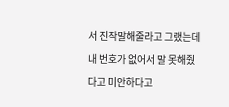서 진작말해줄라고 그랬는데 내 번호가 없어서 말 못해줬다고 미안하다고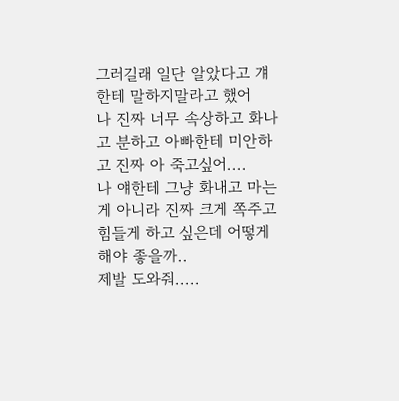그러길래 일단 알았다고 걔한테 말하지말라고 했어
나 진짜 너무 속상하고 화나고 분하고 아빠한테 미안하고 진짜 아 죽고싶어....
나 얘한테 그냥 화내고 마는 게 아니라 진짜 크게 쪽주고 힘들게 하고 싶은데 어떻게 해야 좋을까..
제발 도와줘.....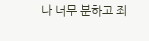나 너무 분하고 죄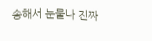송해서 눈물나 진짜